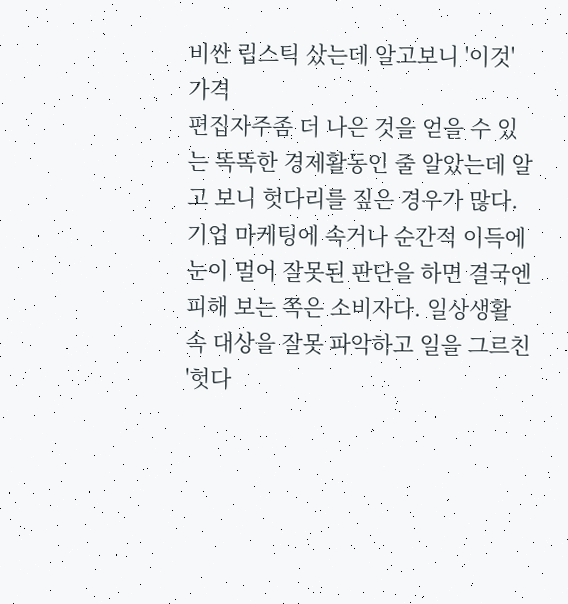비싼 립스틱 샀는데 알고보니 '이것' 가격
편집자주좀 더 나은 것을 얻을 수 있는 똑똑한 경제활동인 줄 알았는데 알고 보니 헛다리를 짚은 경우가 많다. 기업 마케팅에 속거나 순간적 이득에 눈이 멀어 잘못된 판단을 하면 결국엔 피해 보는 쪽은 소비자다. 일상생활 속 대상을 잘못 파악하고 일을 그르친 '헛다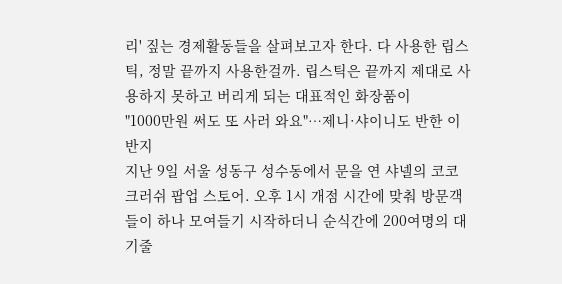리' 짚는 경제활동들을 살펴보고자 한다. 다 사용한 립스틱, 정말 끝까지 사용한걸까. 립스틱은 끝까지 제대로 사용하지 못하고 버리게 되는 대표적인 화장품이
"1000만원 써도 또 사러 와요"…제니·샤이니도 반한 이 반지
지난 9일 서울 성동구 성수동에서 문을 연 샤넬의 코코크러쉬 팝업 스토어. 오후 1시 개점 시간에 맞춰 방문객들이 하나 모여들기 시작하더니 순식간에 200여명의 대기줄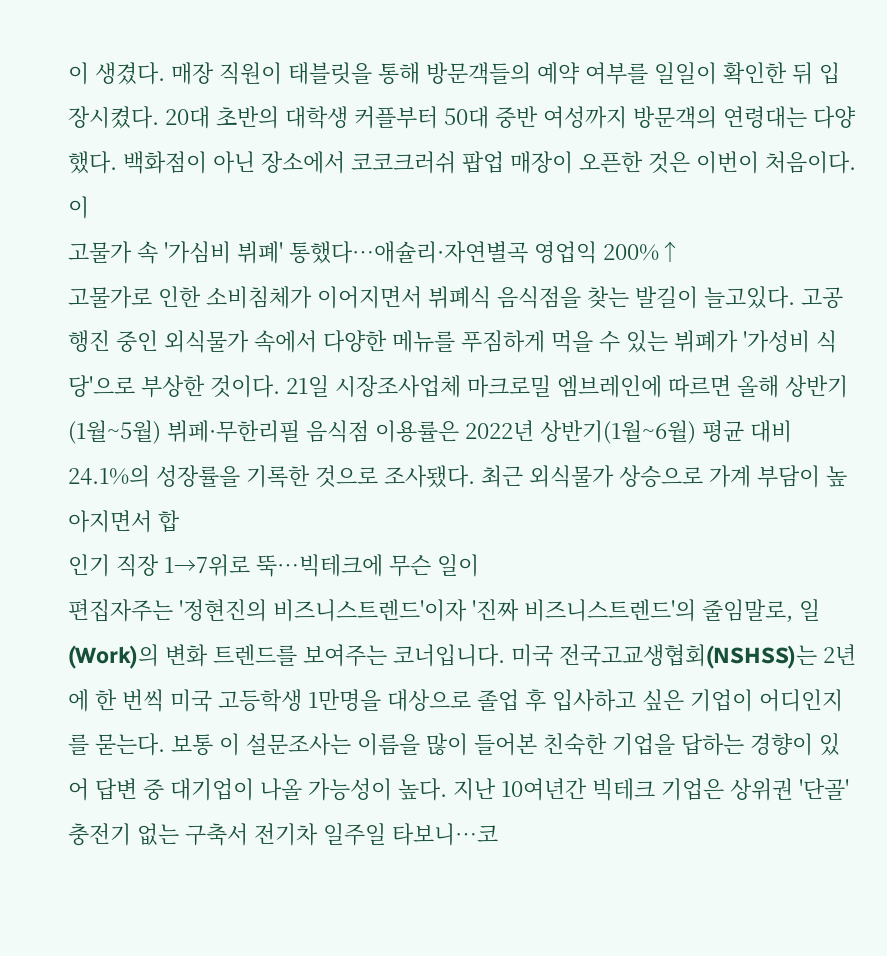이 생겼다. 매장 직원이 태블릿을 통해 방문객들의 예약 여부를 일일이 확인한 뒤 입장시켰다. 20대 초반의 대학생 커플부터 50대 중반 여성까지 방문객의 연령대는 다양했다. 백화점이 아닌 장소에서 코코크러쉬 팝업 매장이 오픈한 것은 이번이 처음이다. 이
고물가 속 '가심비 뷔폐' 통했다…애슐리·자연별곡 영업익 200%↑
고물가로 인한 소비침체가 이어지면서 뷔폐식 음식점을 찾는 발길이 늘고있다. 고공행진 중인 외식물가 속에서 다양한 메뉴를 푸짐하게 먹을 수 있는 뷔폐가 '가성비 식당'으로 부상한 것이다. 21일 시장조사업체 마크로밀 엠브레인에 따르면 올해 상반기(1월~5월) 뷔페·무한리필 음식점 이용률은 2022년 상반기(1월~6월) 평균 대비 24.1%의 성장률을 기록한 것으로 조사됐다. 최근 외식물가 상승으로 가계 부담이 높아지면서 합
인기 직장 1→7위로 뚝…빅테크에 무슨 일이
편집자주는 '정현진의 비즈니스트렌드'이자 '진짜 비즈니스트렌드'의 줄임말로, 일(Work)의 변화 트렌드를 보여주는 코너입니다. 미국 전국고교생협회(NSHSS)는 2년에 한 번씩 미국 고등학생 1만명을 대상으로 졸업 후 입사하고 싶은 기업이 어디인지를 묻는다. 보통 이 설문조사는 이름을 많이 들어본 친숙한 기업을 답하는 경향이 있어 답변 중 대기업이 나올 가능성이 높다. 지난 10여년간 빅테크 기업은 상위권 '단골'
충전기 없는 구축서 전기차 일주일 타보니…코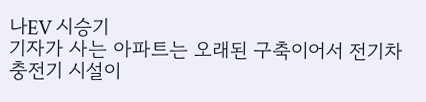나EV 시승기
기자가 사는 아파트는 오래된 구축이어서 전기차 충전기 시설이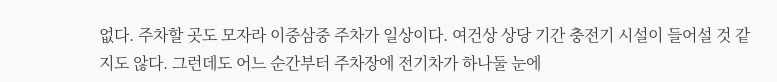없다. 주차할 곳도 모자라 이중삼중 주차가 일상이다. 여건상 상당 기간 충전기 시설이 들어설 것 같지도 않다. 그런데도 어느 순간부터 주차장에 전기차가 하나둘 눈에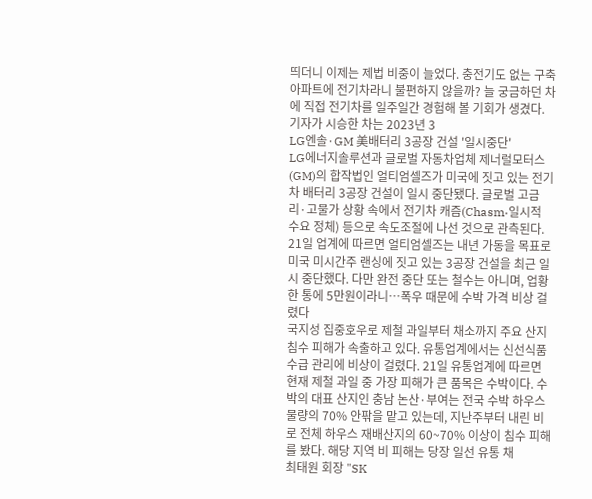띄더니 이제는 제법 비중이 늘었다. 충전기도 없는 구축 아파트에 전기차라니 불편하지 않을까? 늘 궁금하던 차에 직접 전기차를 일주일간 경험해 볼 기회가 생겼다. 기자가 시승한 차는 2023년 3
LG엔솔·GM 美배터리 3공장 건설 '일시중단'
LG에너지솔루션과 글로벌 자동차업체 제너럴모터스(GM)의 합작법인 얼티엄셀즈가 미국에 짓고 있는 전기차 배터리 3공장 건설이 일시 중단됐다. 글로벌 고금리·고물가 상황 속에서 전기차 캐즘(Chasm·일시적 수요 정체) 등으로 속도조절에 나선 것으로 관측된다. 21일 업계에 따르면 얼티엄셀즈는 내년 가동을 목표로 미국 미시간주 랜싱에 짓고 있는 3공장 건설을 최근 일시 중단했다. 다만 완전 중단 또는 철수는 아니며, 업황
한 통에 5만원이라니…폭우 때문에 수박 가격 비상 걸렸다
국지성 집중호우로 제철 과일부터 채소까지 주요 산지 침수 피해가 속출하고 있다. 유통업계에서는 신선식품 수급 관리에 비상이 걸렸다. 21일 유통업계에 따르면 현재 제철 과일 중 가장 피해가 큰 품목은 수박이다. 수박의 대표 산지인 충남 논산·부여는 전국 수박 하우스 물량의 70% 안팎을 맡고 있는데, 지난주부터 내린 비로 전체 하우스 재배산지의 60~70% 이상이 침수 피해를 봤다. 해당 지역 비 피해는 당장 일선 유통 채
최태원 회장 "SK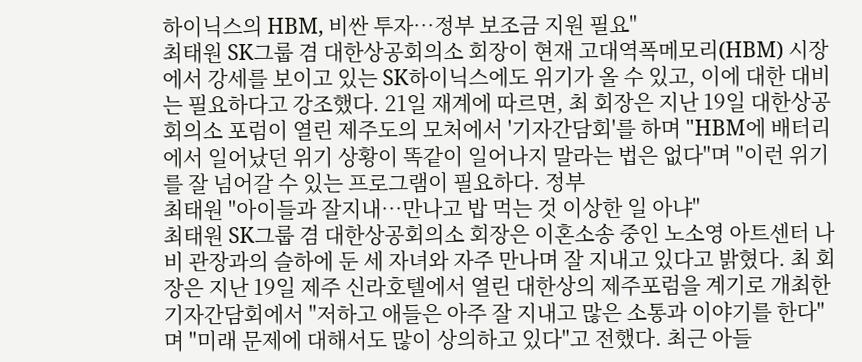하이닉스의 HBM, 비싼 투자…정부 보조금 지원 필요"
최태원 SK그룹 겸 대한상공회의소 회장이 현재 고대역폭메모리(HBM) 시장에서 강세를 보이고 있는 SK하이닉스에도 위기가 올 수 있고, 이에 대한 대비는 필요하다고 강조했다. 21일 재계에 따르면, 최 회장은 지난 19일 대한상공회의소 포럼이 열린 제주도의 모처에서 '기자간담회'를 하며 "HBM에 배터리에서 일어났던 위기 상황이 똑같이 일어나지 말라는 법은 없다"며 "이런 위기를 잘 넘어갈 수 있는 프로그램이 필요하다. 정부
최태원 "아이들과 잘지내…만나고 밥 먹는 것 이상한 일 아냐"
최태원 SK그룹 겸 대한상공회의소 회장은 이혼소송 중인 노소영 아트센터 나비 관장과의 슬하에 둔 세 자녀와 자주 만나며 잘 지내고 있다고 밝혔다. 최 회장은 지난 19일 제주 신라호텔에서 열린 대한상의 제주포럼을 계기로 개최한 기자간담회에서 "저하고 애들은 아주 잘 지내고 많은 소통과 이야기를 한다"며 "미래 문제에 대해서도 많이 상의하고 있다"고 전했다. 최근 아들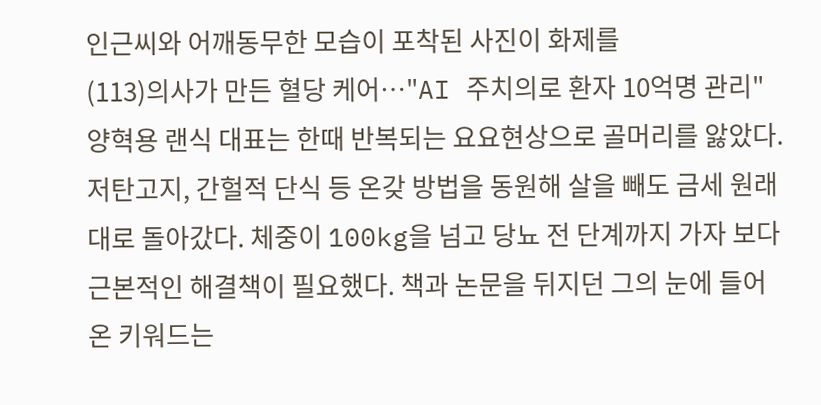인근씨와 어깨동무한 모습이 포착된 사진이 화제를
(113)의사가 만든 혈당 케어…"AI 주치의로 환자 10억명 관리"
양혁용 랜식 대표는 한때 반복되는 요요현상으로 골머리를 앓았다. 저탄고지, 간헐적 단식 등 온갖 방법을 동원해 살을 빼도 금세 원래대로 돌아갔다. 체중이 100kg을 넘고 당뇨 전 단계까지 가자 보다 근본적인 해결책이 필요했다. 책과 논문을 뒤지던 그의 눈에 들어온 키워드는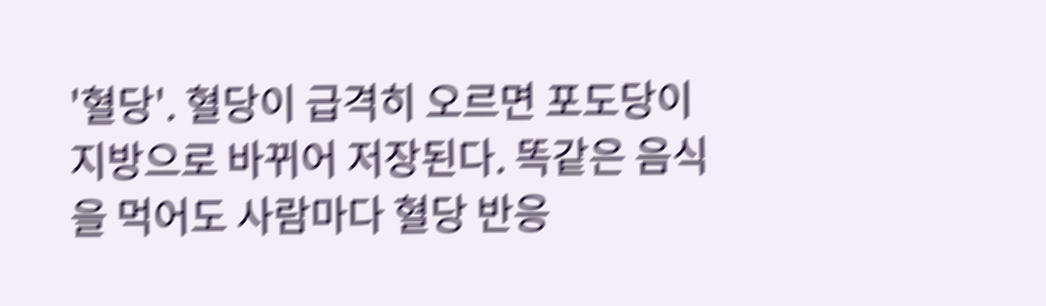'혈당'. 혈당이 급격히 오르면 포도당이 지방으로 바뀌어 저장된다. 똑같은 음식을 먹어도 사람마다 혈당 반응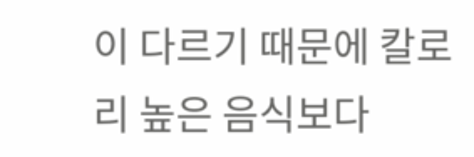이 다르기 때문에 칼로리 높은 음식보다